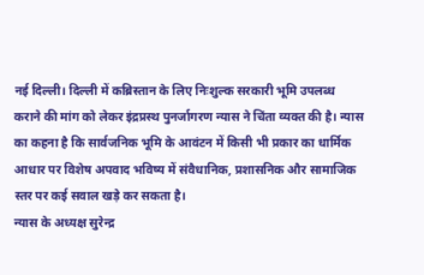नई दिल्ली। दिल्ली में कब्रिस्तान के लिए निःशुल्क सरकारी भूमि उपलब्ध कराने की मांग को लेकर इंद्रप्रस्थ पुनर्जागरण न्यास ने चिंता व्यक्त की है। न्यास का कहना है कि सार्वजनिक भूमि के आवंटन में किसी भी प्रकार का धार्मिक आधार पर विशेष अपवाद भविष्य में संवैधानिक, प्रशासनिक और सामाजिक स्तर पर कई सवाल खड़े कर सकता है।
न्यास के अध्यक्ष सुरेन्द्र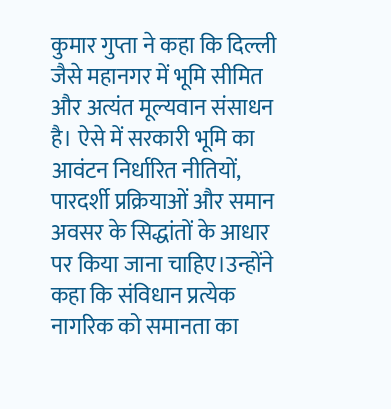कुमार गुप्ता ने कहा कि दिल्ली जैसे महानगर में भूमि सीमित और अत्यंत मूल्यवान संसाधन है। ऐसे में सरकारी भूमि का आवंटन निर्धारित नीतियों, पारदर्शी प्रक्रियाओं और समान अवसर के सिद्धांतों के आधार पर किया जाना चाहिए।उन्होंने कहा कि संविधान प्रत्येक नागरिक को समानता का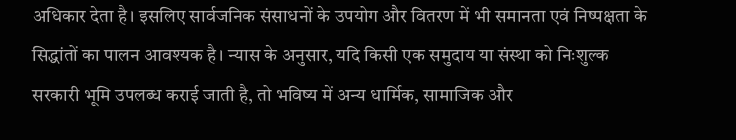अधिकार देता है। इसलिए सार्वजनिक संसाधनों के उपयोग और वितरण में भी समानता एवं निष्पक्षता के सिद्धांतों का पालन आवश्यक है। न्यास के अनुसार, यदि किसी एक समुदाय या संस्था को निःशुल्क सरकारी भूमि उपलब्ध कराई जाती है, तो भविष्य में अन्य धार्मिक, सामाजिक और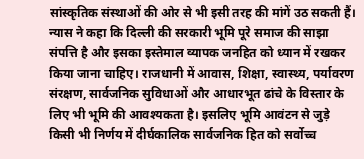सांस्कृतिक संस्थाओं की ओर से भी इसी तरह की मांगें उठ सकती हैं।
न्यास ने कहा कि दिल्ली की सरकारी भूमि पूरे समाज की साझा संपत्ति है और इसका इस्तेमाल व्यापक जनहित को ध्यान में रखकर किया जाना चाहिए। राजधानी में आवास, शिक्षा, स्वास्थ्य, पर्यावरण संरक्षण, सार्वजनिक सुविधाओं और आधारभूत ढांचे के विस्तार के लिए भी भूमि की आवश्यकता है। इसलिए भूमि आवंटन से जुड़े किसी भी निर्णय में दीर्घकालिक सार्वजनिक हित को सर्वोच्च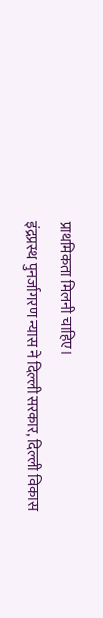प्राथमिकता मिलनी चाहिए।
इंद्रप्रस्थ पुनर्जागरण न्यास ने दिल्ली सरकार, दिल्ली विकास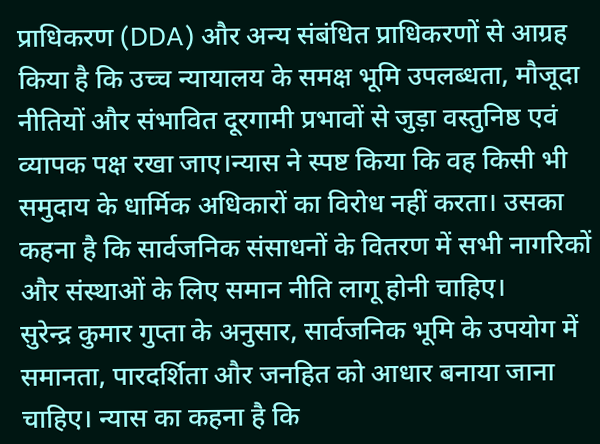प्राधिकरण (DDA) और अन्य संबंधित प्राधिकरणों से आग्रह किया है कि उच्च न्यायालय के समक्ष भूमि उपलब्धता, मौजूदा नीतियों और संभावित दूरगामी प्रभावों से जुड़ा वस्तुनिष्ठ एवं व्यापक पक्ष रखा जाए।न्यास ने स्पष्ट किया कि वह किसी भी समुदाय के धार्मिक अधिकारों का विरोध नहीं करता। उसका कहना है कि सार्वजनिक संसाधनों के वितरण में सभी नागरिकों और संस्थाओं के लिए समान नीति लागू होनी चाहिए।
सुरेन्द्र कुमार गुप्ता के अनुसार, सार्वजनिक भूमि के उपयोग में समानता, पारदर्शिता और जनहित को आधार बनाया जाना चाहिए। न्यास का कहना है कि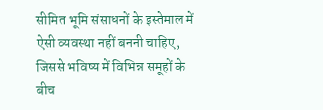सीमित भूमि संसाधनों के इस्तेमाल में ऐसी व्यवस्था नहीं बननी चाहिए, जिससे भविष्य में विभिन्न समूहों के बीच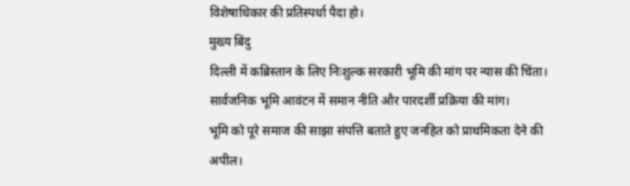विशेषाधिकार की प्रतिस्पर्धा पैदा हो।
मुख्य बिंदु
दिल्ली में कब्रिस्तान के लिए निःशुल्क सरकारी भूमि की मांग पर न्यास की चिंता।
सार्वजनिक भूमि आवंटन में समान नीति और पारदर्शी प्रक्रिया की मांग।
भूमि को पूरे समाज की साझा संपत्ति बताते हुए जनहित को प्राथमिकता देने की अपील।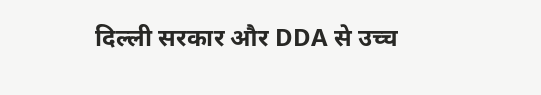दिल्ली सरकार और DDA से उच्च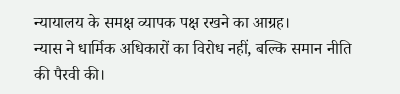न्यायालय के समक्ष व्यापक पक्ष रखने का आग्रह।
न्यास ने धार्मिक अधिकारों का विरोध नहीं, बल्कि समान नीति की पैरवी की।